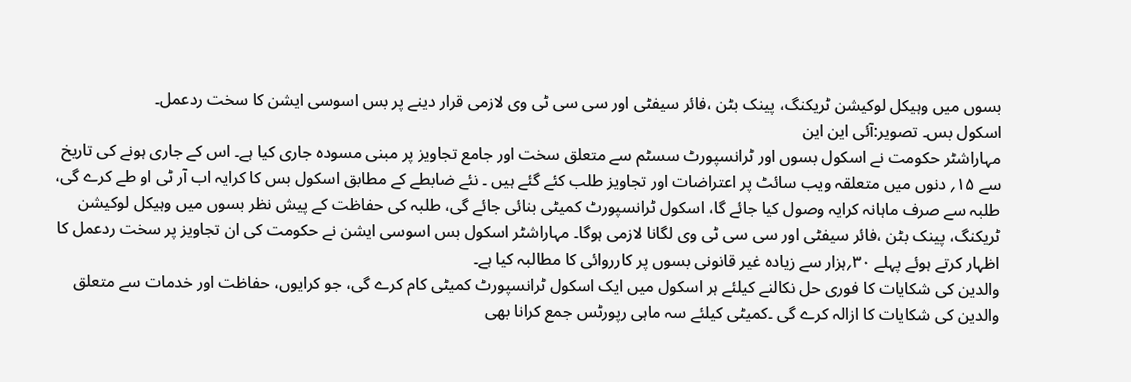بسوں میں وہیکل لوکیشن ٹریکنگ، پینک بٹن ،فائر سیفٹی اور سی سی ٹی وی لازمی قرار دینے پر بس اسوسی ایشن کا سخت ردعمل۔
اسکول بس۔ تصویر:آئی این این
مہاراشٹر حکومت نے اسکول بسوں اور ٹرانسپورٹ سسٹم سے متعلق سخت اور جامع تجاویز پر مبنی مسودہ جاری کیا ہے۔ اس کے جاری ہونے کی تاریخ سے ۱۵؍ دنوں میں متعلقہ ویب سائٹ پر اعتراضات اور تجاویز طلب کئے گئے ہیں ۔ نئے ضابطے کے مطابق اسکول بس کا کرایہ اب آر ٹی او طے کرے گی، طلبہ سے صرف ماہانہ کرایہ وصول کیا جائے گا، اسکول ٹرانسپورٹ کمیٹی بنائی جائے گی، طلبہ کی حفاظت کے پیش نظر بسوں میں وہیکل لوکیشن ٹریکنگ، پینک بٹن ،فائر سیفٹی اور سی سی ٹی وی لگانا لازمی ہوگا۔ مہاراشٹر اسکول بس اسوسی ایشن نے حکومت کی ان تجاویز پر سخت ردعمل کا اظہار کرتے ہوئے پہلے ۳۰؍ہزار سے زیادہ غیر قانونی بسوں پر کارروائی کا مطالبہ کیا ہے۔
والدین کی شکایات کا فوری حل نکالنے کیلئے ہر اسکول میں ایک اسکول ٹرانسپورٹ کمیٹی کام کرے گی، جو کرایوں، حفاظت اور خدمات سے متعلق والدین کی شکایات کا ازالہ کرے گی ۔کمیٹی کیلئے سہ ماہی رپورٹس جمع کرانا بھی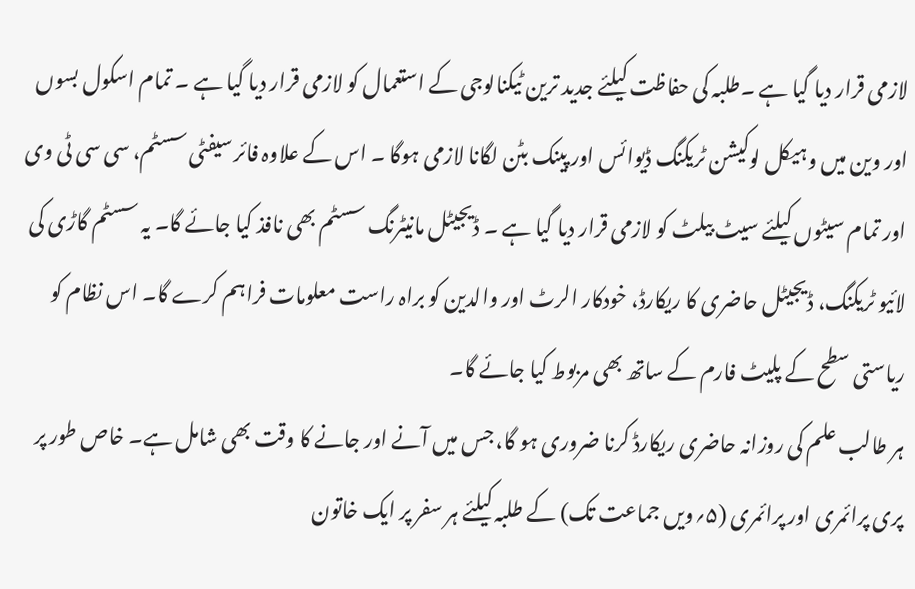لازمی قرار دیا گیا ہے ۔طلبہ کی حفاظت کیلئے جدید ترین ٹیکنالوجی کے استعمال کو لازمی قرار دیا گیا ہے ۔ تمام اسکول بسوں اور وین میں وہیکل لوکیشن ٹریکنگ ڈیوائس اور پینک بٹن لگانا لازمی ہوگا ۔ اس کے علاوہ فائر سیفٹی سسٹم، سی سی ٹی وی اور تمام سیٹوں کیلئے سیٹ بیلٹ کو لازمی قرار دیا گیا ہے ۔ ڈیجیٹل مانیٹرنگ سسٹم بھی نافذ کیا جائے گا۔ یہ سسٹم گاڑی کی لائیو ٹریکنگ، ڈیجیٹل حاضری کا ریکارڈ، خودکار الرٹ اور والدین کو براہ راست معلومات فراہم کرے گا۔ اس نظام کو ریاستی سطح کے پلیٹ فارم کے ساتھ بھی مربوط کیا جائے گا۔
ہر طالب علم کی روزانہ حاضری ریکارڈ کرنا ضروری ہو گا، جس میں آنے اور جانے کا وقت بھی شامل ہے۔ خاص طور پر پری پرائمری اور پرائمری (۵؍ویں جماعت تک) کے طلبہ کیلئے ہر سفر پر ایک خاتون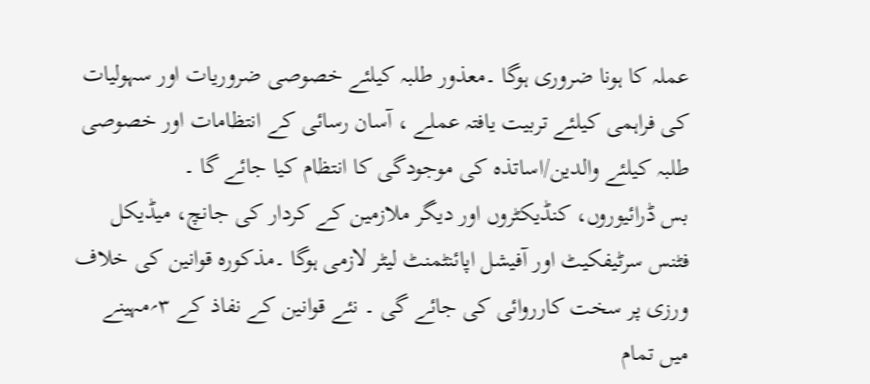عملہ کا ہونا ضروری ہوگا ۔معذور طلبہ کیلئے خصوصی ضروریات اور سہولیات کی فراہمی کیلئے تربیت یافتہ عملے ، آسان رسائی کے انتظامات اور خصوصی طلبہ کیلئے والدین/اساتذہ کی موجودگی کا انتظام کیا جائے گا ۔
بس ڈرائیوروں، کنڈیکٹروں اور دیگر ملازمین کے کردار کی جانچ، میڈیکل فٹنس سرٹیفکیٹ اور آفیشل اپائنٹمنٹ لیٹر لازمی ہوگا ۔مذکورہ قوانین کی خلاف ورزی پر سخت کارروائی کی جائے گی ۔ نئے قوانین کے نفاذ کے ۳؍مہینے میں تمام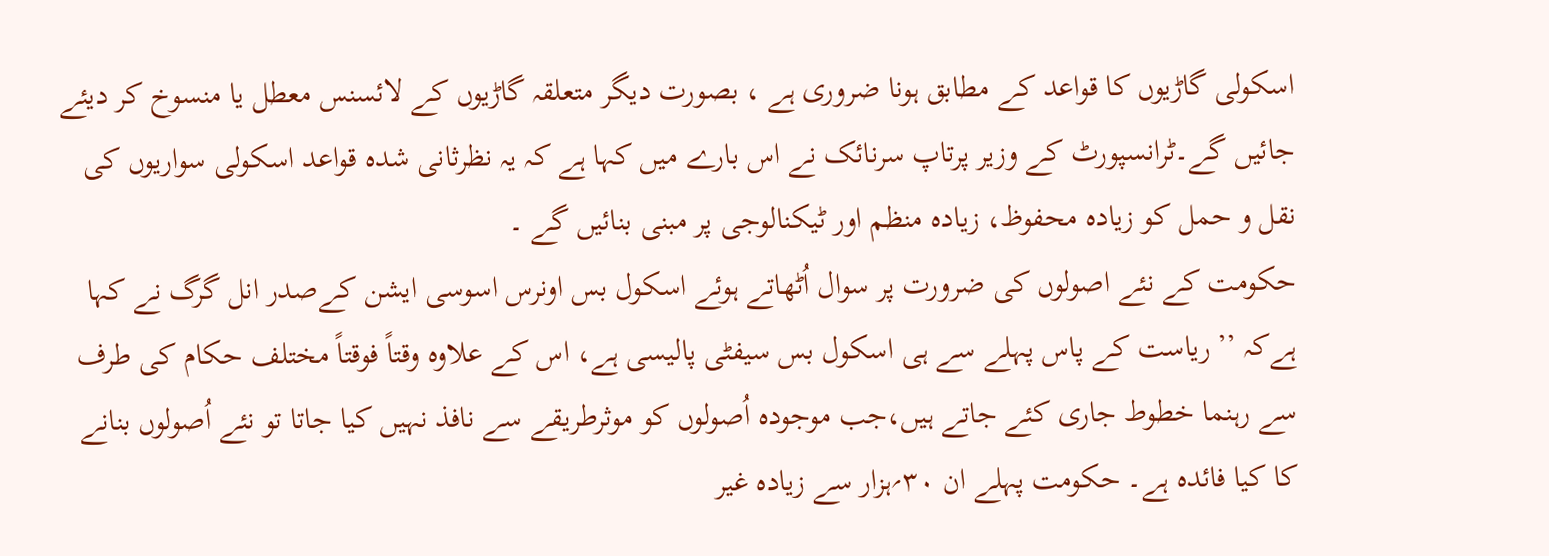اسکولی گاڑیوں کا قواعد کے مطابق ہونا ضروری ہے ، بصورت دیگر متعلقہ گاڑیوں کے لائسنس معطل یا منسوخ کر دیئے جائیں گے۔ٹرانسپورٹ کے وزیر پرتاپ سرنائک نے اس بارے میں کہا ہے کہ یہ نظرثانی شدہ قواعد اسکولی سواریوں کی نقل و حمل کو زیادہ محفوظ، زیادہ منظم اور ٹیکنالوجی پر مبنی بنائیں گے ۔
حکومت کے نئے اصولوں کی ضرورت پر سوال اُٹھاتے ہوئے اسکول بس اونرس اسوسی ایشن کےصدر انل گرگ نے کہا ہےکہ ’’ ریاست کے پاس پہلے سے ہی اسکول بس سیفٹی پالیسی ہے، اس کے علاوہ وقتاً فوقتاً مختلف حکام کی طرف سے رہنما خطوط جاری کئے جاتے ہیں،جب موجودہ اُصولوں کو موثرطریقے سے نافذ نہیں کیا جاتا تو نئے اُصولوں بنانے کا کیا فائدہ ہے۔ حکومت پہلے ان ۳۰؍ہزار سے زیادہ غیر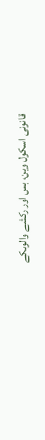قانونی اسکول وین، بس اور رکشے والوںکے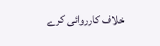خلاف کارروائی کرے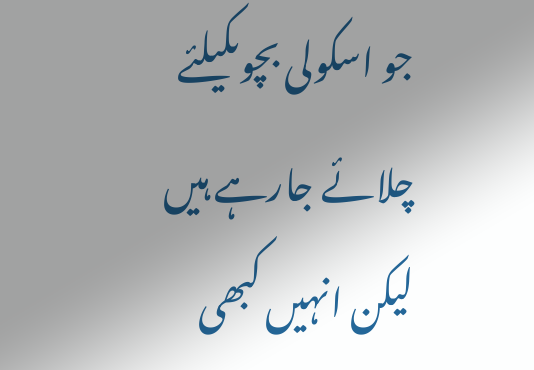جو اسکولی بچوںکیلئے چلائے جارہے ہیں لیکن انہیں کبھی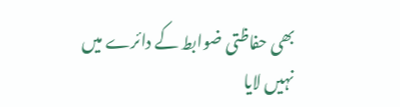بھی حفاظتی ضوابط کے دائرے میں نہیں لایا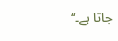جاتا ہے۔‘‘